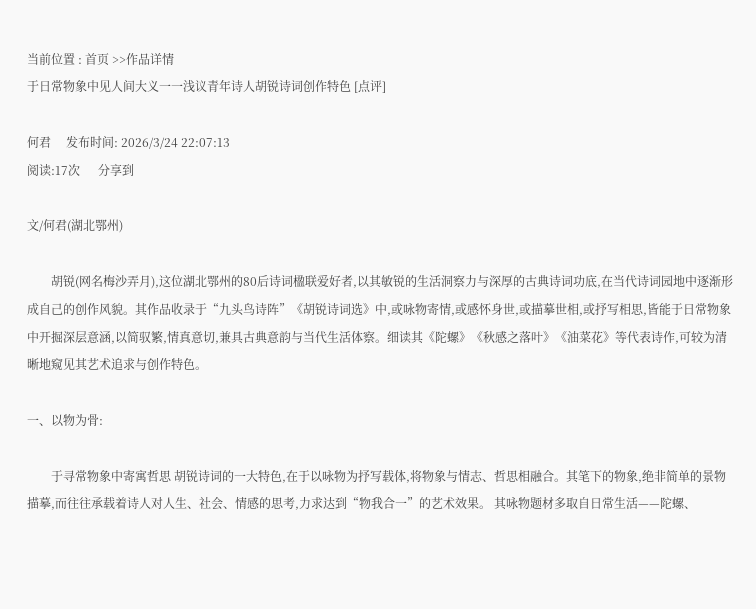当前位置 : 首页 >>作品详情
于日常物象中见人间大义一一浅议青年诗人胡锐诗词创作特色 [点评]

何君     发布时间: 2026/3/24 22:07:13
阅读:17次      分享到

文/何君(湖北鄂州)

        胡锐(网名梅沙弄月),这位湖北鄂州的80后诗词楹联爱好者,以其敏锐的生活洞察力与深厚的古典诗词功底,在当代诗词园地中逐渐形成自己的创作风貌。其作品收录于“九头鸟诗阵”《胡锐诗词选》中,或咏物寄情,或感怀身世,或描摹世相,或抒写相思,皆能于日常物象中开掘深层意涵,以简驭繁,情真意切,兼具古典意韵与当代生活体察。细读其《陀螺》《秋感之落叶》《油菜花》等代表诗作,可较为清晰地窥见其艺术追求与创作特色。

一、以物为骨:

        于寻常物象中寄寓哲思 胡锐诗词的一大特色,在于以咏物为抒写载体,将物象与情志、哲思相融合。其笔下的物象,绝非简单的景物描摹,而往往承载着诗人对人生、社会、情感的思考,力求达到“物我合一”的艺术效果。 其咏物题材多取自日常生活——陀螺、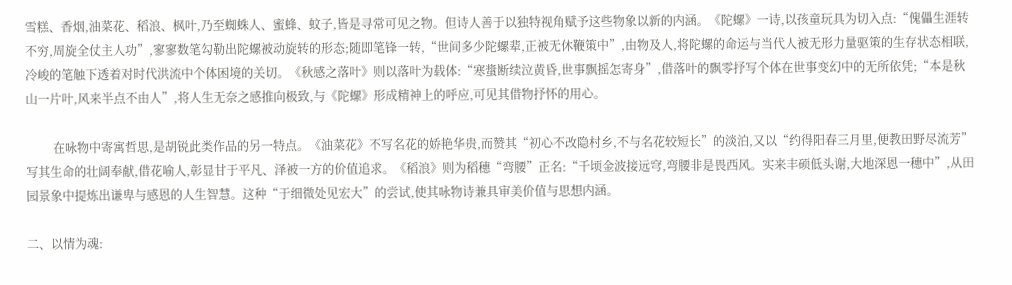雪糕、香烟,油菜花、稻浪、枫叶,乃至蜘蛛人、蜜蜂、蚊子,皆是寻常可见之物。但诗人善于以独特视角赋予这些物象以新的内涵。《陀螺》一诗,以孩童玩具为切入点:“傀儡生涯转不穷,周旋全仗主人功”,寥寥数笔勾勒出陀螺被动旋转的形态;随即笔锋一转,“世间多少陀螺辈,正被无休鞭策中”,由物及人,将陀螺的命运与当代人被无形力量驱策的生存状态相联,冷峻的笔触下透着对时代洪流中个体困境的关切。《秋感之落叶》则以落叶为载体:“寒螀断续泣黄昏,世事飘摇怎寄身”,借落叶的飘零抒写个体在世事变幻中的无所依凭;“本是秋山一片叶,风来半点不由人”,将人生无奈之感推向极致,与《陀螺》形成精神上的呼应,可见其借物抒怀的用心。

         在咏物中寄寓哲思,是胡锐此类作品的另一特点。《油菜花》不写名花的娇艳华贵,而赞其“初心不改隐村乡,不与名花较短长”的淡泊,又以“约得阳春三月里,便教田野尽流芳”写其生命的壮阔奉献,借花喻人,彰显甘于平凡、泽被一方的价值追求。《稻浪》则为稻穗“弯腰”正名:“千顷金波接远穹,弯腰非是畏西风。实来丰硕低头谢,大地深恩一穗中”,从田园景象中提炼出谦卑与感恩的人生智慧。这种“于细微处见宏大”的尝试,使其咏物诗兼具审美价值与思想内涵。

二、以情为魂: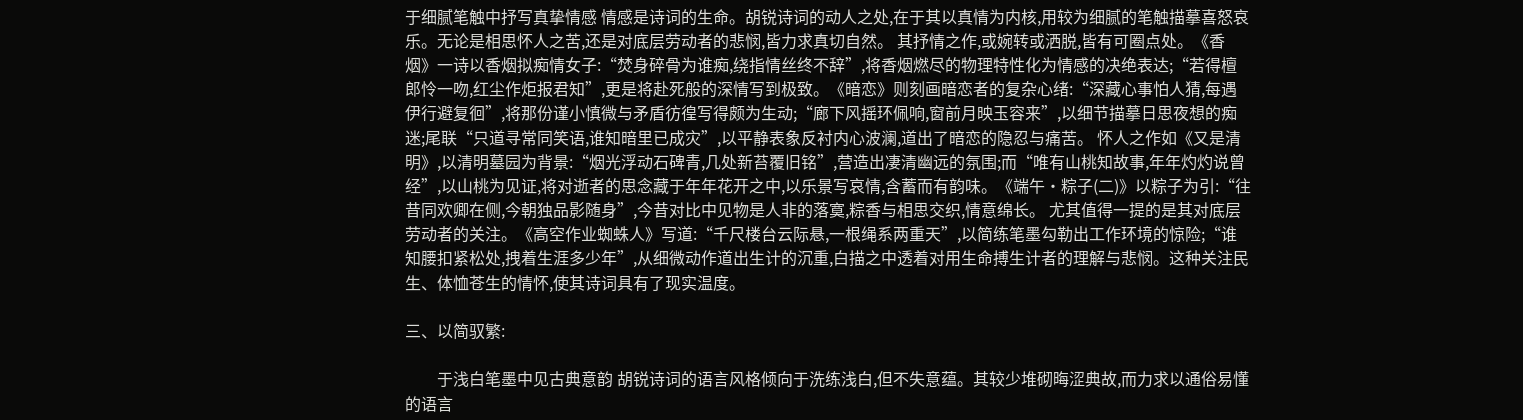于细腻笔触中抒写真挚情感 情感是诗词的生命。胡锐诗词的动人之处,在于其以真情为内核,用较为细腻的笔触描摹喜怒哀乐。无论是相思怀人之苦,还是对底层劳动者的悲悯,皆力求真切自然。 其抒情之作,或婉转或洒脱,皆有可圈点处。《香烟》一诗以香烟拟痴情女子:“焚身碎骨为谁痴,绕指情丝终不辞”,将香烟燃尽的物理特性化为情感的决绝表达;“若得檀郎怜一吻,红尘作炬报君知”,更是将赴死般的深情写到极致。《暗恋》则刻画暗恋者的复杂心绪:“深藏心事怕人猜,每遇伊行避复徊”,将那份谨小慎微与矛盾彷徨写得颇为生动;“廊下风摇环佩响,窗前月映玉容来”,以细节描摹日思夜想的痴迷;尾联“只道寻常同笑语,谁知暗里已成灾”,以平静表象反衬内心波澜,道出了暗恋的隐忍与痛苦。 怀人之作如《又是清明》,以清明墓园为背景:“烟光浮动石碑青,几处新苔覆旧铭”,营造出凄清幽远的氛围;而“唯有山桃知故事,年年灼灼说曾经”,以山桃为见证,将对逝者的思念藏于年年花开之中,以乐景写哀情,含蓄而有韵味。《端午·粽子(二)》以粽子为引:“往昔同欢卿在侧,今朝独品影随身”,今昔对比中见物是人非的落寞,粽香与相思交织,情意绵长。 尤其值得一提的是其对底层劳动者的关注。《高空作业蜘蛛人》写道:“千尺楼台云际悬,一根绳系两重天”,以简练笔墨勾勒出工作环境的惊险;“谁知腰扣紧松处,拽着生涯多少年”,从细微动作道出生计的沉重,白描之中透着对用生命搏生计者的理解与悲悯。这种关注民生、体恤苍生的情怀,使其诗词具有了现实温度。

三、以简驭繁:

        于浅白笔墨中见古典意韵 胡锐诗词的语言风格倾向于洗练浅白,但不失意蕴。其较少堆砌晦涩典故,而力求以通俗易懂的语言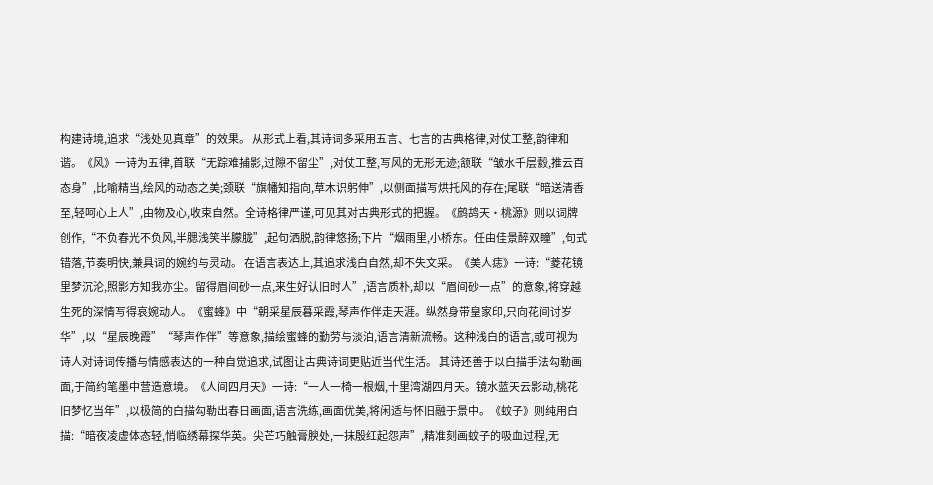构建诗境,追求“浅处见真章”的效果。 从形式上看,其诗词多采用五言、七言的古典格律,对仗工整,韵律和谐。《风》一诗为五律,首联“无踪难捕影,过隙不留尘”,对仗工整,写风的无形无迹;颔联“皱水千层縠,推云百态身”,比喻精当,绘风的动态之美;颈联“旗幡知指向,草木识躬伸”,以侧面描写烘托风的存在;尾联“暗送清香至,轻呵心上人”,由物及心,收束自然。全诗格律严谨,可见其对古典形式的把握。《鹧鸪天·桃源》则以词牌创作,“不负春光不负风,半腮浅笑半朦胧”,起句洒脱,韵律悠扬;下片“烟雨里,小桥东。任由佳景醉双瞳”,句式错落,节奏明快,兼具词的婉约与灵动。 在语言表达上,其追求浅白自然,却不失文采。《美人痣》一诗:“菱花镜里梦沉沦,照影方知我亦尘。留得眉间砂一点,来生好认旧时人”,语言质朴,却以“眉间砂一点”的意象,将穿越生死的深情写得哀婉动人。《蜜蜂》中“朝采星辰暮采霞,琴声作伴走天涯。纵然身带皇家印,只向花间讨岁华”,以“星辰晚霞”“琴声作伴”等意象,描绘蜜蜂的勤劳与淡泊,语言清新流畅。这种浅白的语言,或可视为诗人对诗词传播与情感表达的一种自觉追求,试图让古典诗词更贴近当代生活。 其诗还善于以白描手法勾勒画面,于简约笔墨中营造意境。《人间四月天》一诗:“一人一椅一根烟,十里湾湖四月天。镜水蓝天云影动,桃花旧梦忆当年”,以极简的白描勾勒出春日画面,语言洗练,画面优美,将闲适与怀旧融于景中。《蚊子》则纯用白描:“暗夜凌虚体态轻,悄临绣幕探华英。尖芒巧触膏腴处,一抹殷红起怨声”,精准刻画蚊子的吸血过程,无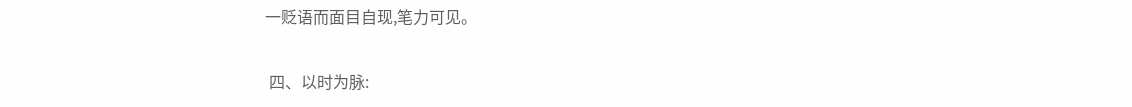一贬语而面目自现,笔力可见。

 四、以时为脉: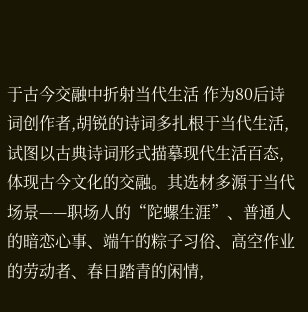于古今交融中折射当代生活 作为80后诗词创作者,胡锐的诗词多扎根于当代生活,试图以古典诗词形式描摹现代生活百态,体现古今文化的交融。其选材多源于当代场景——职场人的“陀螺生涯”、普通人的暗恋心事、端午的粽子习俗、高空作业的劳动者、春日踏青的闲情,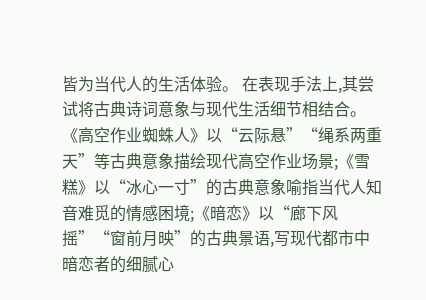皆为当代人的生活体验。 在表现手法上,其尝试将古典诗词意象与现代生活细节相结合。《高空作业蜘蛛人》以“云际悬”“绳系两重天”等古典意象描绘现代高空作业场景;《雪糕》以“冰心一寸”的古典意象喻指当代人知音难觅的情感困境;《暗恋》以“廊下风摇”“窗前月映”的古典景语,写现代都市中暗恋者的细腻心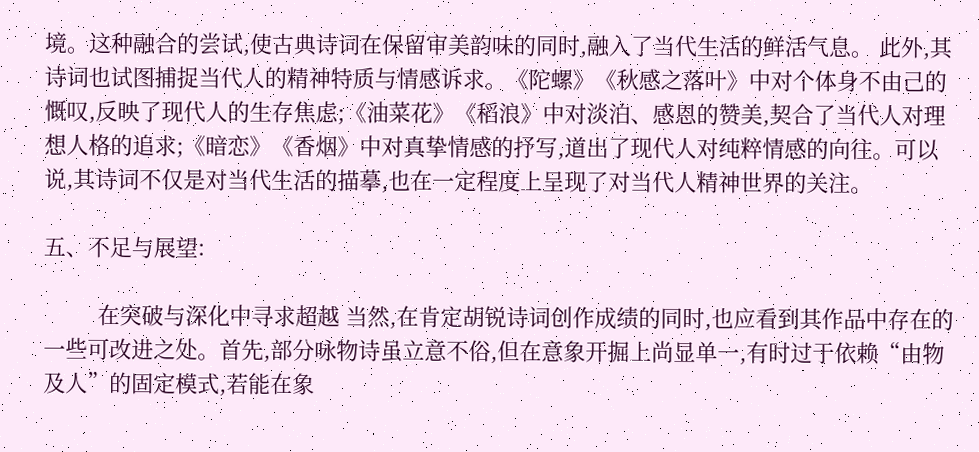境。这种融合的尝试,使古典诗词在保留审美韵味的同时,融入了当代生活的鲜活气息。 此外,其诗词也试图捕捉当代人的精神特质与情感诉求。《陀螺》《秋感之落叶》中对个体身不由己的慨叹,反映了现代人的生存焦虑;《油菜花》《稻浪》中对淡泊、感恩的赞美,契合了当代人对理想人格的追求;《暗恋》《香烟》中对真挚情感的抒写,道出了现代人对纯粹情感的向往。可以说,其诗词不仅是对当代生活的描摹,也在一定程度上呈现了对当代人精神世界的关注。

五、不足与展望:

         在突破与深化中寻求超越 当然,在肯定胡锐诗词创作成绩的同时,也应看到其作品中存在的一些可改进之处。首先,部分咏物诗虽立意不俗,但在意象开掘上尚显单一,有时过于依赖“由物及人”的固定模式,若能在象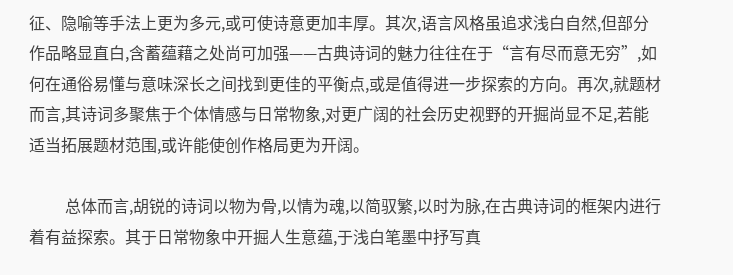征、隐喻等手法上更为多元,或可使诗意更加丰厚。其次,语言风格虽追求浅白自然,但部分作品略显直白,含蓄蕴藉之处尚可加强——古典诗词的魅力往往在于“言有尽而意无穷”,如何在通俗易懂与意味深长之间找到更佳的平衡点,或是值得进一步探索的方向。再次,就题材而言,其诗词多聚焦于个体情感与日常物象,对更广阔的社会历史视野的开掘尚显不足,若能适当拓展题材范围,或许能使创作格局更为开阔。

         总体而言,胡锐的诗词以物为骨,以情为魂,以简驭繁,以时为脉,在古典诗词的框架内进行着有益探索。其于日常物象中开掘人生意蕴,于浅白笔墨中抒写真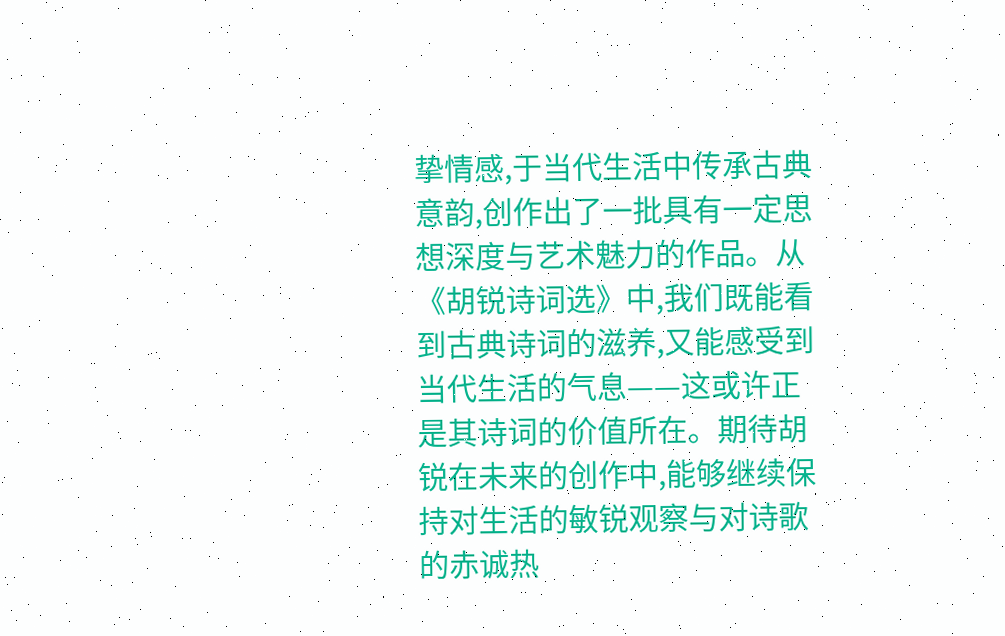挚情感,于当代生活中传承古典意韵,创作出了一批具有一定思想深度与艺术魅力的作品。从《胡锐诗词选》中,我们既能看到古典诗词的滋养,又能感受到当代生活的气息——这或许正是其诗词的价值所在。期待胡锐在未来的创作中,能够继续保持对生活的敏锐观察与对诗歌的赤诚热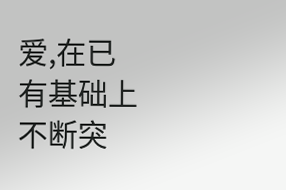爱,在已有基础上不断突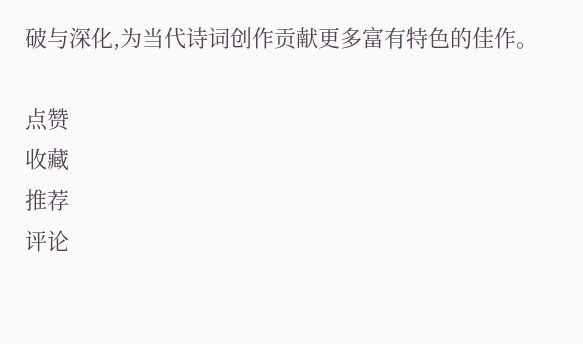破与深化,为当代诗词创作贡献更多富有特色的佳作。

点赞
收藏
推荐
评论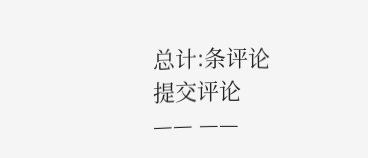总计:条评论
提交评论
—— ——